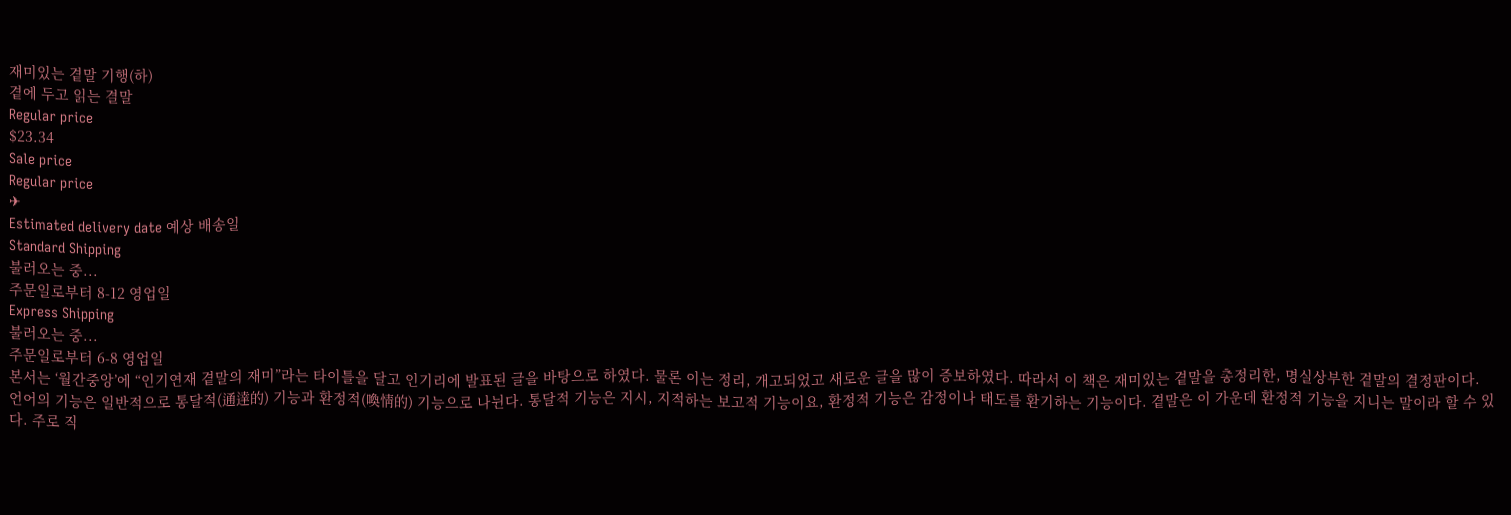재미있는 곁말 기행(하)
곁에 두고 읽는 결말
Regular price
$23.34
Sale price
Regular price
✈
Estimated delivery date 예상 배송일
Standard Shipping
불러오는 중...
주문일로부터 8-12 영업일
Express Shipping
불러오는 중...
주문일로부터 6-8 영업일
본서는 ‘월간중앙’에 “인기연재 곁말의 재미”라는 타이틀을 달고 인기리에 발표된 글을 바탕으로 하였다. 물론 이는 정리, 개고되었고 새로운 글을 많이 증보하였다. 따라서 이 책은 재미있는 곁말을 총정리한, 명실상부한 곁말의 결정판이다.
언어의 기능은 일반적으로 통달적(通達的) 기능과 환정적(喚情的) 기능으로 나뉜다. 통달적 기능은 지시, 지적하는 보고적 기능이요, 환정적 기능은 감정이나 태도를 환기하는 기능이다. 곁말은 이 가운데 환정적 기능을 지니는 말이라 할 수 있다. 주로 직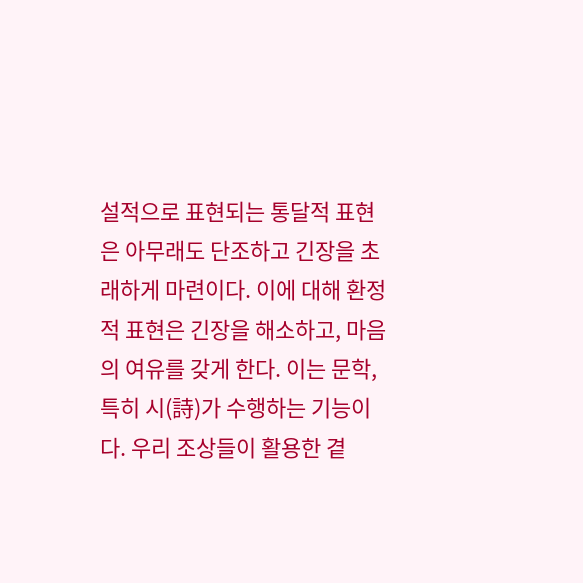설적으로 표현되는 통달적 표현은 아무래도 단조하고 긴장을 초래하게 마련이다. 이에 대해 환정적 표현은 긴장을 해소하고, 마음의 여유를 갖게 한다. 이는 문학, 특히 시(詩)가 수행하는 기능이다. 우리 조상들이 활용한 곁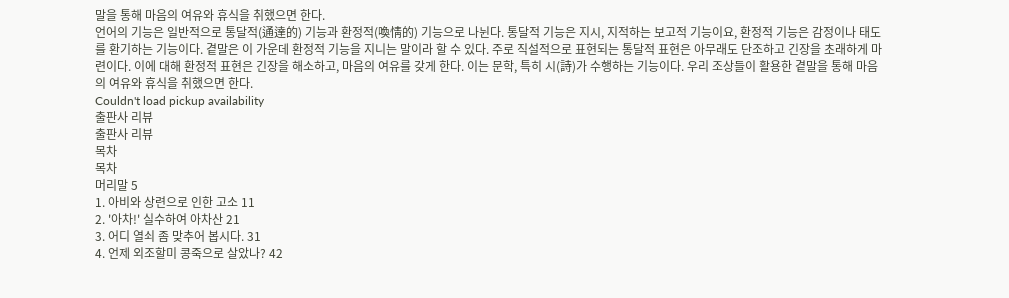말을 통해 마음의 여유와 휴식을 취했으면 한다.
언어의 기능은 일반적으로 통달적(通達的) 기능과 환정적(喚情的) 기능으로 나뉜다. 통달적 기능은 지시, 지적하는 보고적 기능이요, 환정적 기능은 감정이나 태도를 환기하는 기능이다. 곁말은 이 가운데 환정적 기능을 지니는 말이라 할 수 있다. 주로 직설적으로 표현되는 통달적 표현은 아무래도 단조하고 긴장을 초래하게 마련이다. 이에 대해 환정적 표현은 긴장을 해소하고, 마음의 여유를 갖게 한다. 이는 문학, 특히 시(詩)가 수행하는 기능이다. 우리 조상들이 활용한 곁말을 통해 마음의 여유와 휴식을 취했으면 한다.
Couldn't load pickup availability
출판사 리뷰
출판사 리뷰
목차
목차
머리말 5
1. 아비와 상련으로 인한 고소 11
2. '아차!' 실수하여 아차산 21
3. 어디 열쇠 좀 맞추어 봅시다. 31
4. 언제 외조할미 콩죽으로 살았나? 42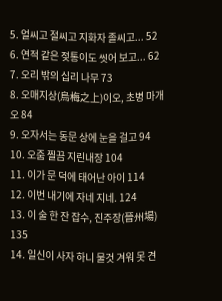5. 얼씨고 절씨고 지화자 졸씨고... 52
6. 연적 같은 젖통이도 씻어 보고... 62
7. 오리 밖의 십리 나무 73
8. 오매지상(烏梅之上)이오, 초병 마개오 84
9. 오자서는 동문 상에 눈을 걸고 94
10. 오줌 찔끔 지린내장 104
11. 이가 문 덕에 태어난 아이 114
12. 이번 내기에 자네 지네. 124
13. 이 술 한 잔 잡수, 진주장(晉州場) 135
14. 일신이 사자 하니 물것 겨워 못 견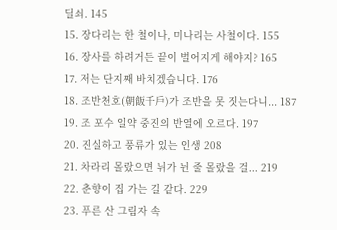딜쇠. 145
15. 장다리는 한 철이나, 미나리는 사철이다. 155
16. 장사를 하려거든 끝이 벌어지게 해야지? 165
17. 저는 단지째 바치겠습니다. 176
18. 조반천호(朝飯千戶)가 조반을 못 짓는다니... 187
19. 조 포수 일약 중진의 반열에 오르다. 197
20. 진실하고 풍류가 있는 인생 208
21. 차라리 몰랐으면 뉘가 뉜 줄 몰랐을 걸... 219
22. 춘향이 집 가는 길 같다. 229
23. 푸른 산 그림자 속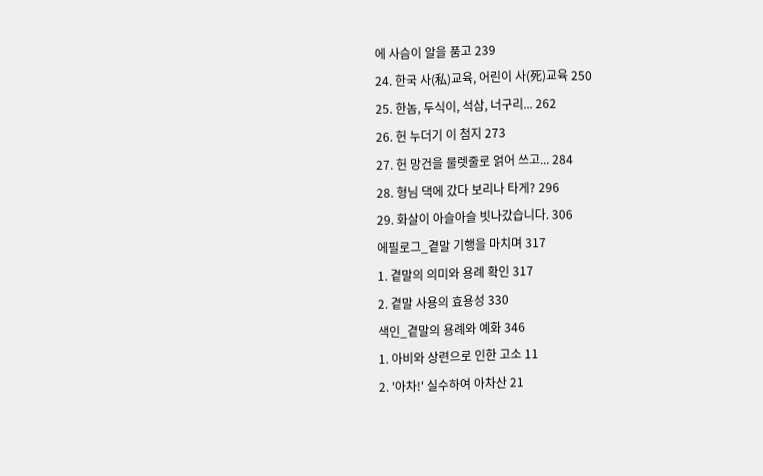에 사슴이 알을 품고 239
24. 한국 사(私)교육, 어린이 사(死)교육 250
25. 한놈, 두식이, 석삼, 너구리... 262
26. 헌 누더기 이 첨지 273
27. 헌 망건을 물렛줄로 얽어 쓰고... 284
28. 형님 댁에 갔다 보리나 타게? 296
29. 화살이 아슬아슬 빗나갔습니다. 306
에필로그_곁말 기행을 마치며 317
1. 곁말의 의미와 용례 확인 317
2. 곁말 사용의 효용성 330
색인_곁말의 용례와 예화 346
1. 아비와 상련으로 인한 고소 11
2. '아차!' 실수하여 아차산 21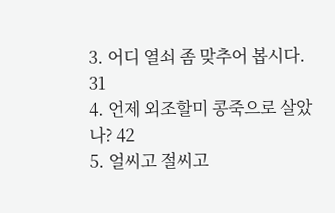3. 어디 열쇠 좀 맞추어 봅시다. 31
4. 언제 외조할미 콩죽으로 살았나? 42
5. 얼씨고 절씨고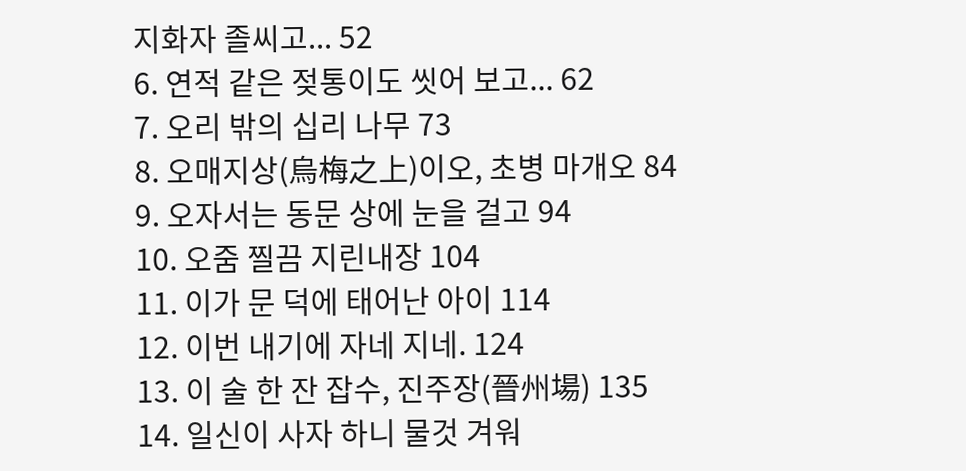지화자 졸씨고... 52
6. 연적 같은 젖통이도 씻어 보고... 62
7. 오리 밖의 십리 나무 73
8. 오매지상(烏梅之上)이오, 초병 마개오 84
9. 오자서는 동문 상에 눈을 걸고 94
10. 오줌 찔끔 지린내장 104
11. 이가 문 덕에 태어난 아이 114
12. 이번 내기에 자네 지네. 124
13. 이 술 한 잔 잡수, 진주장(晉州場) 135
14. 일신이 사자 하니 물것 겨워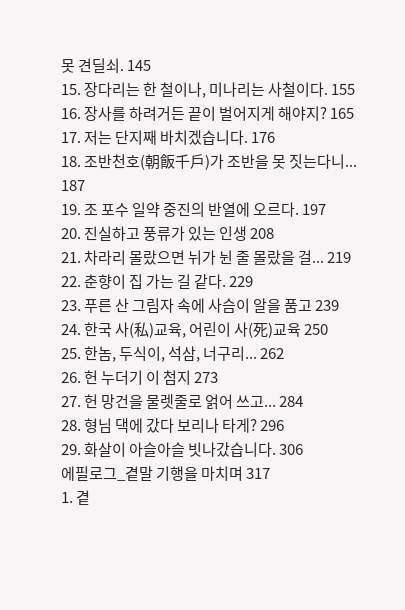못 견딜쇠. 145
15. 장다리는 한 철이나, 미나리는 사철이다. 155
16. 장사를 하려거든 끝이 벌어지게 해야지? 165
17. 저는 단지째 바치겠습니다. 176
18. 조반천호(朝飯千戶)가 조반을 못 짓는다니... 187
19. 조 포수 일약 중진의 반열에 오르다. 197
20. 진실하고 풍류가 있는 인생 208
21. 차라리 몰랐으면 뉘가 뉜 줄 몰랐을 걸... 219
22. 춘향이 집 가는 길 같다. 229
23. 푸른 산 그림자 속에 사슴이 알을 품고 239
24. 한국 사(私)교육, 어린이 사(死)교육 250
25. 한놈, 두식이, 석삼, 너구리... 262
26. 헌 누더기 이 첨지 273
27. 헌 망건을 물렛줄로 얽어 쓰고... 284
28. 형님 댁에 갔다 보리나 타게? 296
29. 화살이 아슬아슬 빗나갔습니다. 306
에필로그_곁말 기행을 마치며 317
1. 곁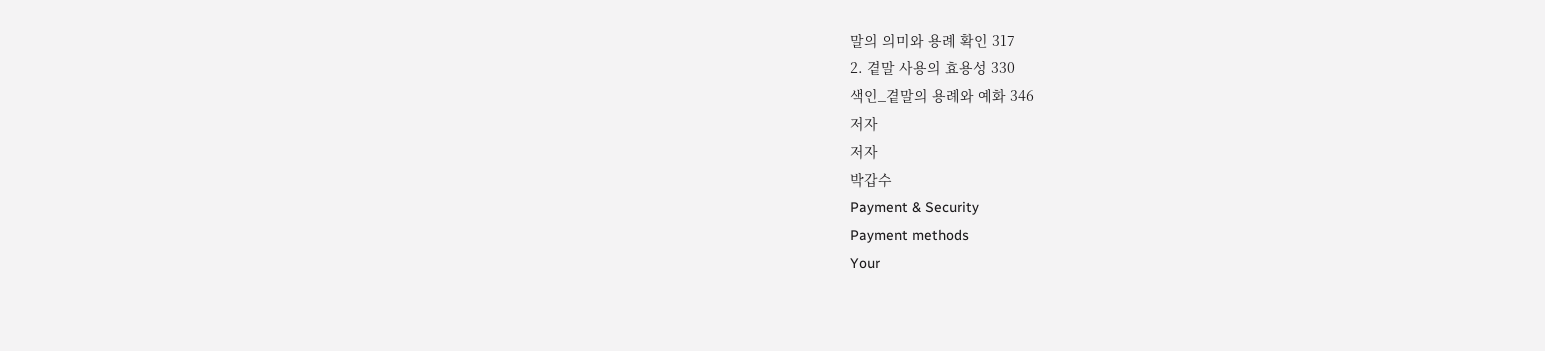말의 의미와 용례 확인 317
2. 곁말 사용의 효용성 330
색인_곁말의 용례와 예화 346
저자
저자
박갑수
Payment & Security
Payment methods
Your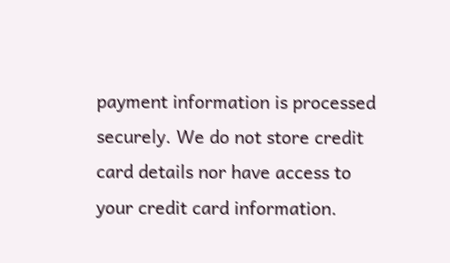payment information is processed securely. We do not store credit card details nor have access to your credit card information.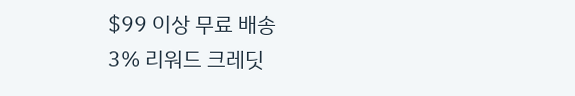$99 이상 무료 배송
3% 리워드 크레딧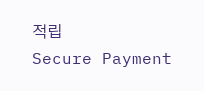적립
Secure Payment